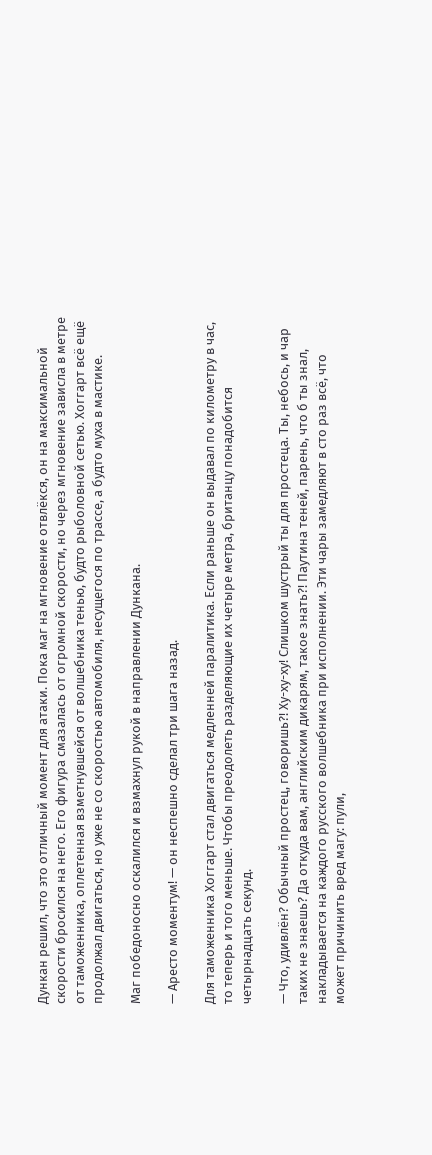Дункан решил, что это отличный момент для атаки. Пока маг на мгновение отвлёкся, он на максимальной скорости бросился на него. Его фигура смазалась от огромной скорости, но через мгновение зависла в метре от таможенника, оплетенная взметнувшейся от волшебника тенью, будто рыболовной сетью. Хоггарт всё ещё продолжал двигаться, но уже не со скоростью автомобиля, несущегося по трассе, а будто муха в мастике.

Маг победоносно оскалился и взмахнул рукой в направлении Дункана.

— Аресто моментум! — он неспешно сделал три шага назад.

Для таможенника Хоггарт стал двигаться медленней паралитика. Если раньше он выдавал по километру в час, то теперь и того меньше. Чтобы преодолеть разделяющие их четыре метра, британцу понадобится четырнадцать секунд.

— Что, удивлён? Обычный простец, говоришь?! Ху-ху-ху! Слишком шустрый ты для простеца. Ты, небось, и чар таких не знаешь? Да откуда вам, английским дикарям, такое знать?! Паутина теней, парень, что б ты знал, накладывается на каждого русского волшебника при исполнении. Эти чары замедляют в сто раз всё, что может причинить вред магу: пули,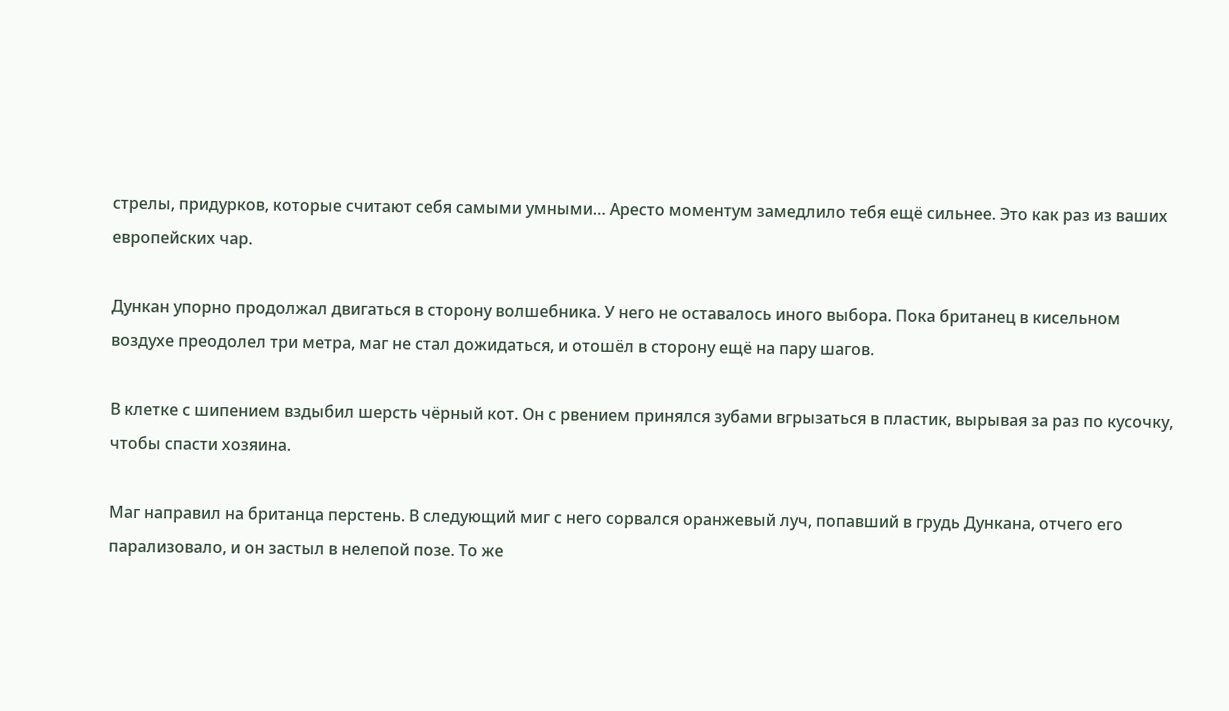стрелы, придурков, которые считают себя самыми умными… Аресто моментум замедлило тебя ещё сильнее. Это как раз из ваших европейских чар.

Дункан упорно продолжал двигаться в сторону волшебника. У него не оставалось иного выбора. Пока британец в кисельном воздухе преодолел три метра, маг не стал дожидаться, и отошёл в сторону ещё на пару шагов.

В клетке с шипением вздыбил шерсть чёрный кот. Он с рвением принялся зубами вгрызаться в пластик, вырывая за раз по кусочку, чтобы спасти хозяина.

Маг направил на британца перстень. В следующий миг с него сорвался оранжевый луч, попавший в грудь Дункана, отчего его парализовало, и он застыл в нелепой позе. То же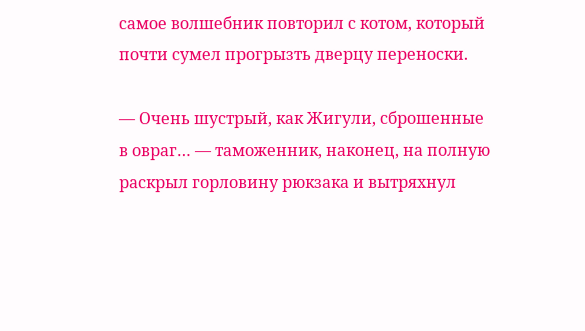самое волшебник повторил с котом, который почти сумел прогрызть дверцу переноски.

— Очень шустрый, как Жигули, сброшенные в овраг… — таможенник, наконец, на полную раскрыл горловину рюкзака и вытряхнул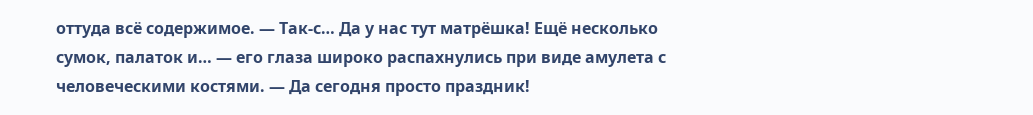оттуда всё содержимое. — Так-с… Да у нас тут матрёшка! Ещё несколько сумок, палаток и… — его глаза широко распахнулись при виде амулета с человеческими костями. — Да сегодня просто праздник!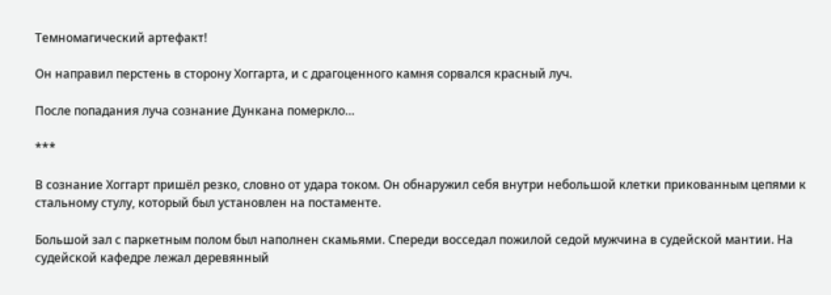Темномагический артефакт!

Он направил перстень в сторону Хоггарта, и с драгоценного камня сорвался красный луч.

После попадания луча сознание Дункана померкло…

***

В сознание Хоггарт пришёл резко, словно от удара током. Он обнаружил себя внутри небольшой клетки прикованным цепями к стальному стулу, который был установлен на постаменте.

Большой зал с паркетным полом был наполнен скамьями. Спереди восседал пожилой седой мужчина в судейской мантии. На судейской кафедре лежал деревянный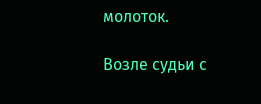молоток.

Возле судьи с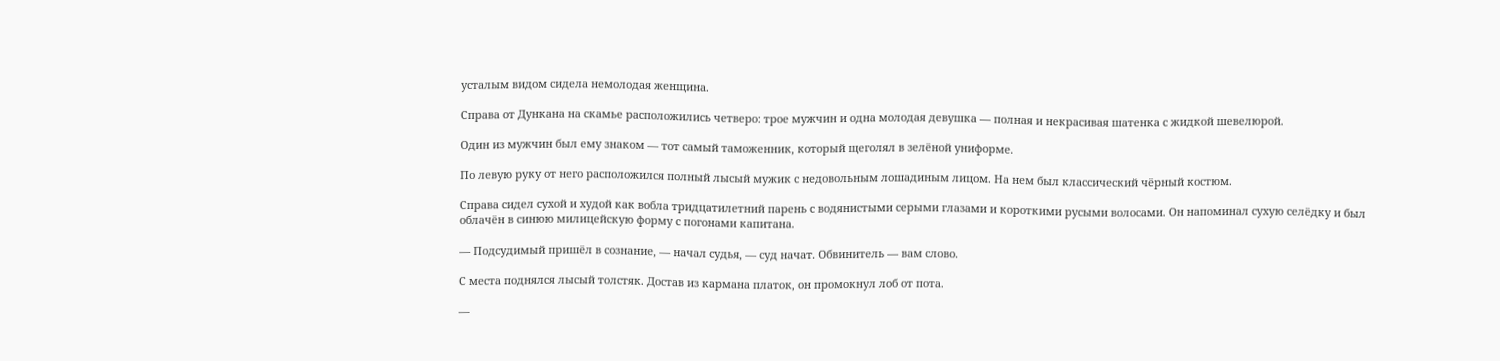усталым видом сидела немолодая женщина.

Справа от Дункана на скамье расположились четверо: трое мужчин и одна молодая девушка — полная и некрасивая шатенка с жидкой шевелюрой.

Один из мужчин был ему знаком — тот самый таможенник, который щеголял в зелёной униформе.

По левую руку от него расположился полный лысый мужик с недовольным лошадиным лицом. На нем был классический чёрный костюм.

Справа сидел сухой и худой как вобла тридцатилетний парень с водянистыми серыми глазами и короткими русыми волосами. Он напоминал сухую селёдку и был облачён в синюю милицейскую форму с погонами капитана.

— Подсудимый пришёл в сознание, — начал судья, — суд начат. Обвинитель — вам слово.

С места поднялся лысый толстяк. Достав из кармана платок, он промокнул лоб от пота.

—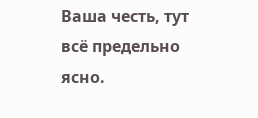Ваша честь, тут всё предельно ясно.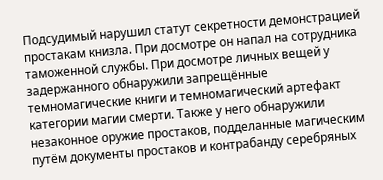Подсудимый нарушил статут секретности демонстрацией простакам книзла. При досмотре он напал на сотрудника таможенной службы. При досмотре личных вещей у задержанного обнаружили запрещённые темномагические книги и темномагический артефакт категории магии смерти. Также у него обнаружили незаконное оружие простаков, подделанные магическим путём документы простаков и контрабанду серебряных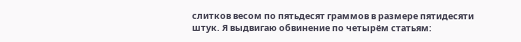слитков весом по пятьдесят граммов в размере пятидесяти штук. Я выдвигаю обвинение по четырём статьям: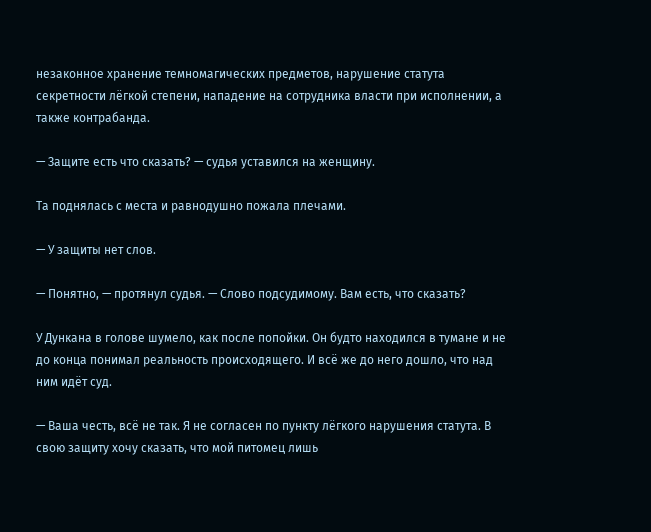незаконное хранение темномагических предметов, нарушение статута секретности лёгкой степени, нападение на сотрудника власти при исполнении, а также контрабанда.

— Защите есть что сказать? — судья уставился на женщину.

Та поднялась с места и равнодушно пожала плечами.

— У защиты нет слов.

— Понятно, — протянул судья. — Слово подсудимому. Вам есть, что сказать?

У Дункана в голове шумело, как после попойки. Он будто находился в тумане и не до конца понимал реальность происходящего. И всё же до него дошло, что над ним идёт суд.

— Ваша честь, всё не так. Я не согласен по пункту лёгкого нарушения статута. В свою защиту хочу сказать, что мой питомец лишь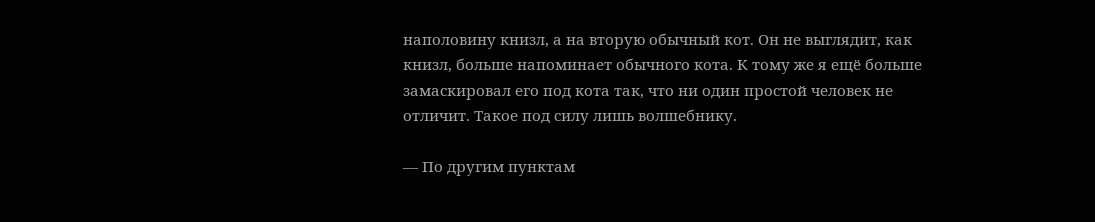наполовину книзл, а на вторую обычный кот. Он не выглядит, как книзл, больше напоминает обычного кота. К тому же я ещё больше замаскировал его под кота так, что ни один простой человек не отличит. Такое под силу лишь волшебнику.

— По другим пунктам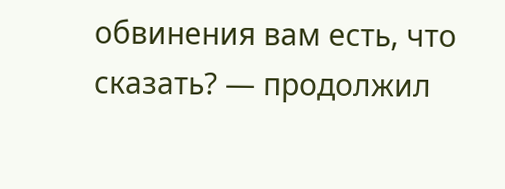обвинения вам есть, что сказать? — продолжил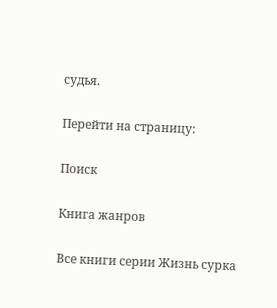судья.

Перейти на страницу:

Поиск

Книга жанров

Все книги серии Жизнь сурка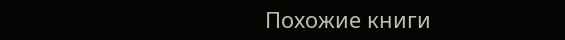Похожие книги